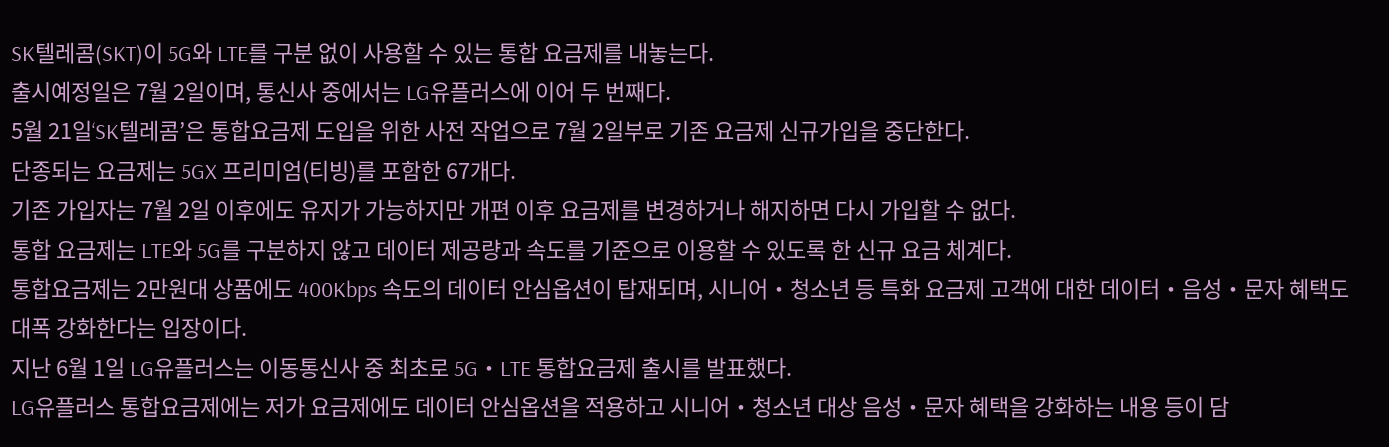SK텔레콤(SKT)이 5G와 LTE를 구분 없이 사용할 수 있는 통합 요금제를 내놓는다.
출시예정일은 7월 2일이며, 통신사 중에서는 LG유플러스에 이어 두 번째다.
5월 21일‘SK텔레콤’은 통합요금제 도입을 위한 사전 작업으로 7월 2일부로 기존 요금제 신규가입을 중단한다.
단종되는 요금제는 5GX 프리미엄(티빙)를 포함한 67개다.
기존 가입자는 7월 2일 이후에도 유지가 가능하지만 개편 이후 요금제를 변경하거나 해지하면 다시 가입할 수 없다.
통합 요금제는 LTE와 5G를 구분하지 않고 데이터 제공량과 속도를 기준으로 이용할 수 있도록 한 신규 요금 체계다.
통합요금제는 2만원대 상품에도 400Kbps 속도의 데이터 안심옵션이 탑재되며, 시니어・청소년 등 특화 요금제 고객에 대한 데이터・음성・문자 혜택도 대폭 강화한다는 입장이다.
지난 6월 1일 LG유플러스는 이동통신사 중 최초로 5G・LTE 통합요금제 출시를 발표했다.
LG유플러스 통합요금제에는 저가 요금제에도 데이터 안심옵션을 적용하고 시니어・청소년 대상 음성・문자 혜택을 강화하는 내용 등이 담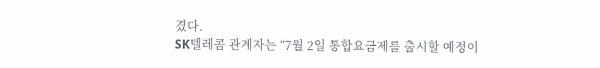겼다.
SK텔레콤 관계자는 “7월 2일 통합요금제를 출시할 예정이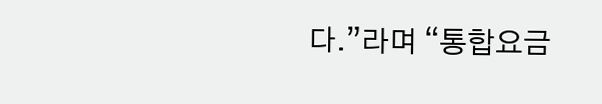다.”라며 “통합요금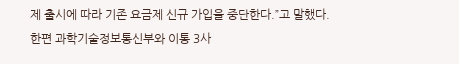제 출시에 따라 기존 요금제 신규 가입을 중단한다.”고 말했다.
한편 과학기술정보통신부와 이통 3사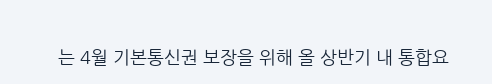는 4월 기본통신권 보장을 위해 올 상반기 내 통합요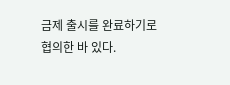금제 출시를 완료하기로 협의한 바 있다.